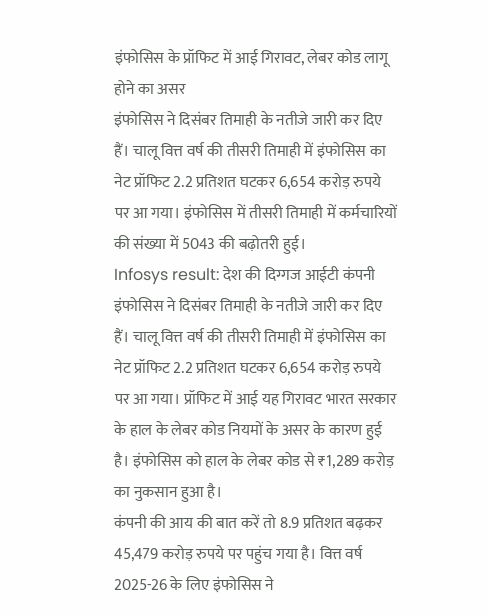इंफोसिस के प्रॉफिट में आई गिरावट, लेबर कोड लागू होने का असर
इंफोसिस ने दिसंबर तिमाही के नतीजे जारी कर दिए हैं। चालू वित्त वर्ष की तीसरी तिमाही में इंफोसिस का नेट प्रॉफिट 2.2 प्रतिशत घटकर 6,654 करोड़ रुपये पर आ गया। इंफोसिस में तीसरी तिमाही में कर्मचारियों की संख्या में 5043 की बढ़ोतरी हुई।
Infosys result: देश की दिग्गज आईटी कंपनी इंफोसिस ने दिसंबर तिमाही के नतीजे जारी कर दिए हैं। चालू वित्त वर्ष की तीसरी तिमाही में इंफोसिस का नेट प्रॉफिट 2.2 प्रतिशत घटकर 6,654 करोड़ रुपये पर आ गया। प्रॉफिट में आई यह गिरावट भारत सरकार के हाल के लेबर कोड नियमों के असर के कारण हुई है। इंफोसिस को हाल के लेबर कोड से ₹1,289 करोड़ का नुकसान हुआ है।
कंपनी की आय की बात करें तो 8.9 प्रतिशत बढ़कर 45,479 करोड़ रुपये पर पहुंच गया है। वित्त वर्ष 2025-26 के लिए इंफोसिस ने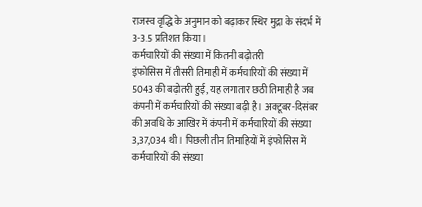राजस्व वृद्धि के अनुमान को बढ़ाकर स्थिर मुद्रा के संदर्भ में 3-3.5 प्रतिशत किया।
कर्मचारियों की संख्या में कितनी बढ़ोतरी
इंफोसिस में तीसरी तिमाही में कर्मचारियों की संख्या में 5043 की बढ़ोतरी हुई, यह लगातार छठी तिमाही है जब कंपनी में कर्मचारियों की संख्या बढ़ी है। अक्टूबर-दिसंबर की अवधि के आखिर में कंपनी में कर्मचारियों की संख्या 3,37,034 थी। पिछली तीन तिमाहियों में इंफोसिस में कर्मचारियों की संख्या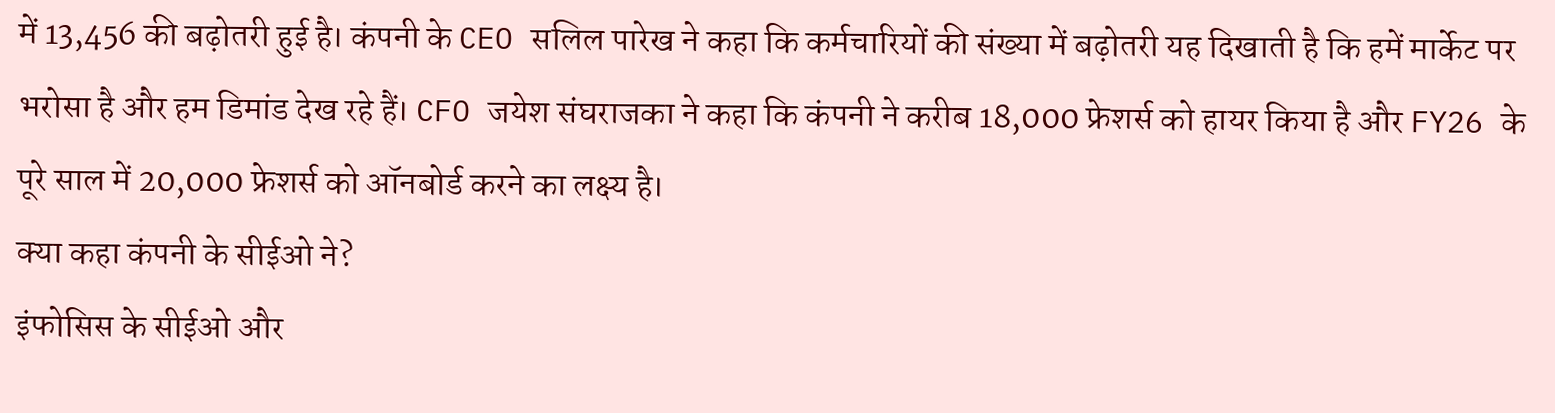में 13,456 की बढ़ोतरी हुई है। कंपनी के CEO सलिल पारेख ने कहा कि कर्मचारियों की संख्या में बढ़ोतरी यह दिखाती है कि हमें मार्केट पर भरोसा है और हम डिमांड देख रहे हैं। CFO जयेश संघराजका ने कहा कि कंपनी ने करीब 18,000 फ्रेशर्स को हायर किया है और FY26 के पूरे साल में 20,000 फ्रेशर्स को ऑनबोर्ड करने का लक्ष्य है।
क्या कहा कंपनी के सीईओ ने?
इंफोसिस के सीईओ और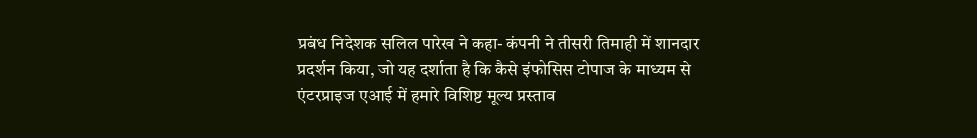प्रबंध निदेशक सलिल पारेख ने कहा- कंपनी ने तीसरी तिमाही में शानदार प्रदर्शन किया, जो यह दर्शाता है कि कैसे इंफोसिस टोपाज के माध्यम से एंटरप्राइज एआई में हमारे विशिष्ट मूल्य प्रस्ताव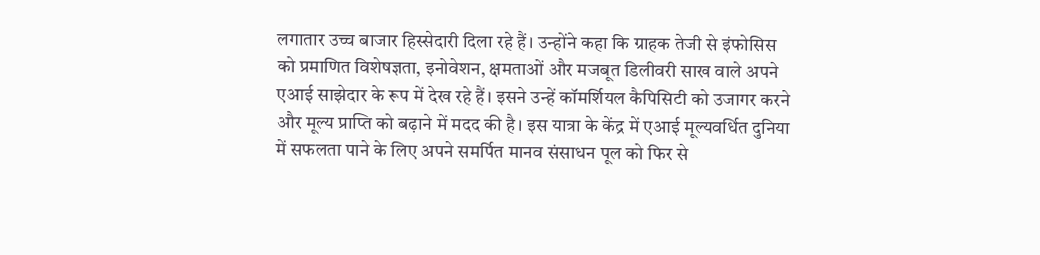लगातार उच्च बाजार हिस्सेदारी दिला रहे हैं। उन्होंने कहा कि ग्राहक तेजी से इंफोसिस को प्रमाणित विशेषज्ञता, इनोवेशन, क्षमताओं और मजबूत डिलीवरी साख वाले अपने एआई साझेदार के रूप में देख रहे हैं। इसने उन्हें कॉमर्शियल कैपिसिटी को उजागर करने और मूल्य प्राप्ति को बढ़ाने में मदद की है। इस यात्रा के केंद्र में एआई मूल्यवर्धित दुनिया में सफलता पाने के लिए अपने समर्पित मानव संसाधन पूल को फिर से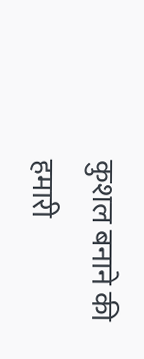कुशल बनाने की हमारी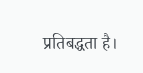प्रतिबद्धता है।